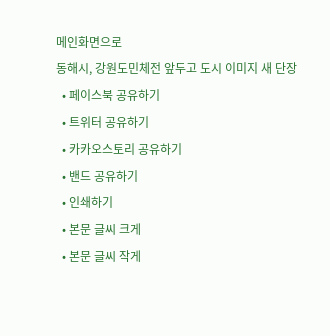메인화면으로
동해시, 강원도민체전 앞두고 도시 이미지 새 단장
  • 페이스북 공유하기
  • 트위터 공유하기
  • 카카오스토리 공유하기
  • 밴드 공유하기
  • 인쇄하기
  • 본문 글씨 크게
  • 본문 글씨 작게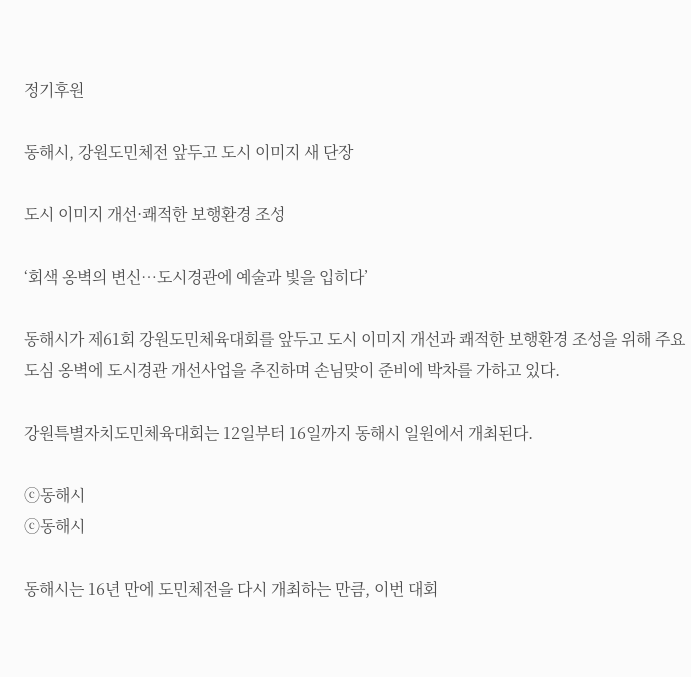정기후원

동해시, 강원도민체전 앞두고 도시 이미지 새 단장

도시 이미지 개선·쾌적한 보행환경 조성

‘회색 옹벽의 변신…도시경관에 예술과 빛을 입히다’

동해시가 제61회 강원도민체육대회를 앞두고 도시 이미지 개선과 쾌적한 보행환경 조성을 위해 주요 도심 옹벽에 도시경관 개선사업을 추진하며 손님맞이 준비에 박차를 가하고 있다.

강원특별자치도민체육대회는 12일부터 16일까지 동해시 일원에서 개최된다.

ⓒ동해시
ⓒ동해시

동해시는 16년 만에 도민체전을 다시 개최하는 만큼, 이번 대회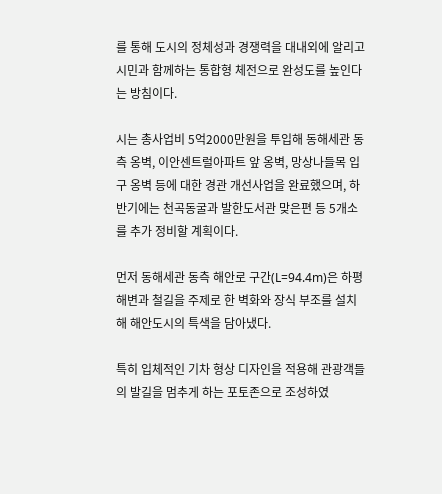를 통해 도시의 정체성과 경쟁력을 대내외에 알리고 시민과 함께하는 통합형 체전으로 완성도를 높인다는 방침이다.

시는 총사업비 5억2000만원을 투입해 동해세관 동측 옹벽, 이안센트럴아파트 앞 옹벽, 망상나들목 입구 옹벽 등에 대한 경관 개선사업을 완료했으며, 하반기에는 천곡동굴과 발한도서관 맞은편 등 5개소를 추가 정비할 계획이다.

먼저 동해세관 동측 해안로 구간(L=94.4m)은 하평해변과 철길을 주제로 한 벽화와 장식 부조를 설치해 해안도시의 특색을 담아냈다.

특히 입체적인 기차 형상 디자인을 적용해 관광객들의 발길을 멈추게 하는 포토존으로 조성하였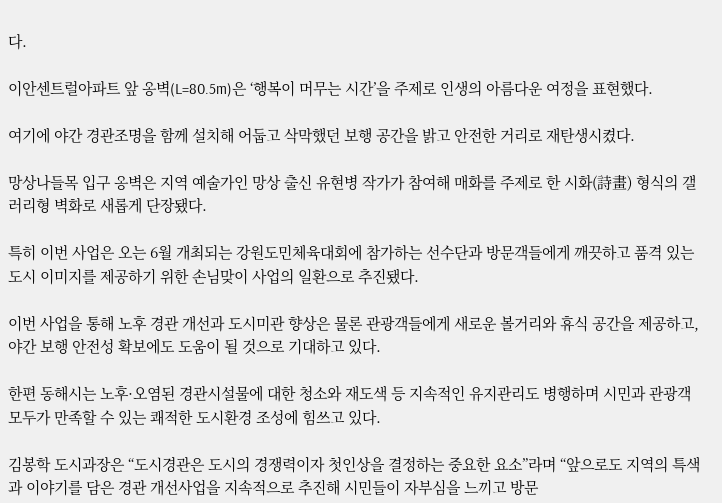다.

이안센트럴아파트 앞 옹벽(L=80.5m)은 ‘행복이 머무는 시간’을 주제로 인생의 아름다운 여정을 표현했다.

여기에 야간 경관조명을 함께 설치해 어둡고 삭막했던 보행 공간을 밝고 안전한 거리로 재탄생시켰다.

망상나들목 입구 옹벽은 지역 예술가인 망상 출신 유현병 작가가 참여해 매화를 주제로 한 시화(詩畫) 형식의 갤러리형 벽화로 새롭게 단장됐다.

특히 이번 사업은 오는 6월 개최되는 강원도민체육대회에 참가하는 선수단과 방문객들에게 깨끗하고 품격 있는 도시 이미지를 제공하기 위한 손님맞이 사업의 일환으로 추진됐다.

이번 사업을 통해 노후 경관 개선과 도시미관 향상은 물론 관광객들에게 새로운 볼거리와 휴식 공간을 제공하고, 야간 보행 안전성 확보에도 도움이 될 것으로 기대하고 있다.

한편 동해시는 노후·오염된 경관시설물에 대한 청소와 재도색 등 지속적인 유지관리도 병행하며 시민과 관광객 모두가 만족할 수 있는 쾌적한 도시환경 조성에 힘쓰고 있다.

김봉학 도시과장은 “도시경관은 도시의 경쟁력이자 첫인상을 결정하는 중요한 요소”라며 “앞으로도 지역의 특색과 이야기를 담은 경관 개선사업을 지속적으로 추진해 시민들이 자부심을 느끼고 방문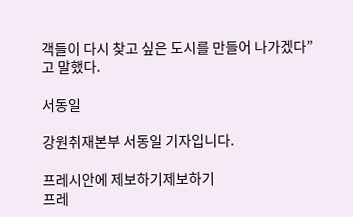객들이 다시 찾고 싶은 도시를 만들어 나가겠다”고 말했다.

서동일

강원취재본부 서동일 기자입니다.

프레시안에 제보하기제보하기
프레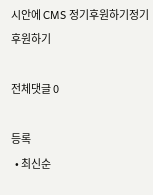시안에 CMS 정기후원하기정기후원하기

전체댓글 0

등록
  • 최신순